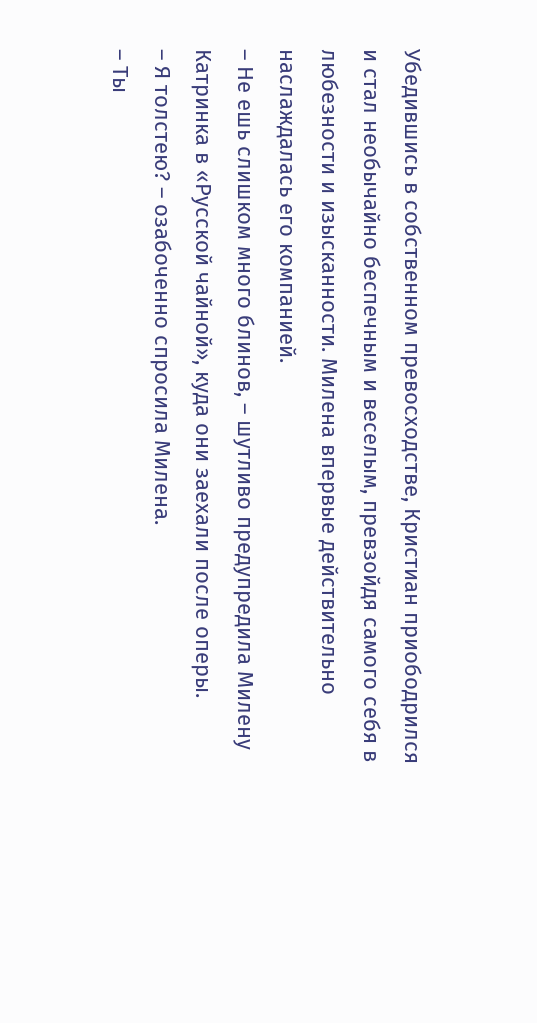Убедившись в собственном превосходстве, Кристиан приободрился и стал необычайно беспечным и веселым, превзойдя самого себя в любезности и изысканности. Милена впервые действительно наслаждалась его компанией.
– Не ешь слишком много блинов, – шутливо предупредила Милену Катринка в «Русской чайной», куда они заехали после оперы.
– Я толстею? – озабоченно спросила Милена.
– Ты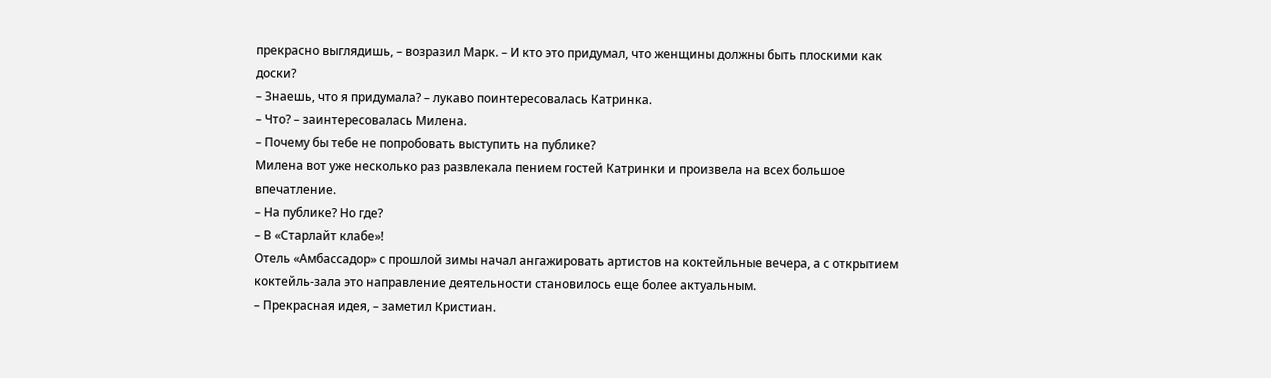прекрасно выглядишь, – возразил Марк. – И кто это придумал, что женщины должны быть плоскими как доски?
– Знаешь, что я придумала? – лукаво поинтересовалась Катринка.
– Что? – заинтересовалась Милена.
– Почему бы тебе не попробовать выступить на публике?
Милена вот уже несколько раз развлекала пением гостей Катринки и произвела на всех большое впечатление.
– На публике? Но где?
– В «Старлайт клабе»!
Отель «Амбассадор» с прошлой зимы начал ангажировать артистов на коктейльные вечера, а с открытием коктейль-зала это направление деятельности становилось еще более актуальным.
– Прекрасная идея, – заметил Кристиан.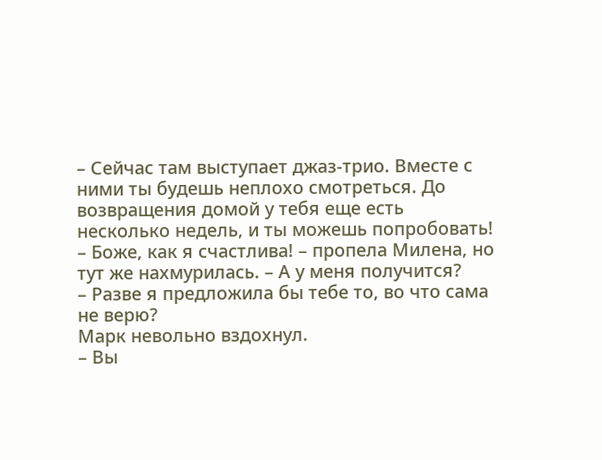– Сейчас там выступает джаз-трио. Вместе с ними ты будешь неплохо смотреться. До возвращения домой у тебя еще есть несколько недель, и ты можешь попробовать!
– Боже, как я счастлива! – пропела Милена, но тут же нахмурилась. – А у меня получится?
– Разве я предложила бы тебе то, во что сама не верю?
Марк невольно вздохнул.
– Вы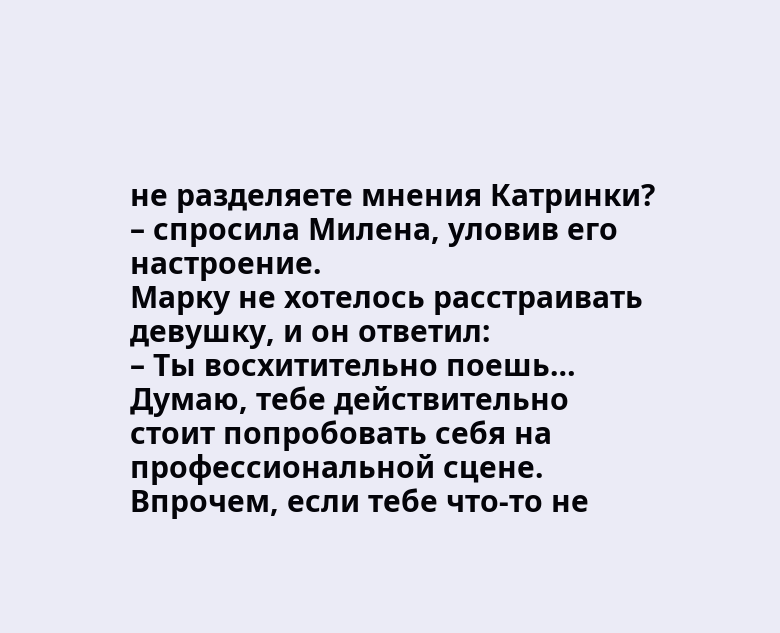не разделяете мнения Катринки? – спросила Милена, уловив его настроение.
Марку не хотелось расстраивать девушку, и он ответил:
– Ты восхитительно поешь… Думаю, тебе действительно стоит попробовать себя на профессиональной сцене. Впрочем, если тебе что-то не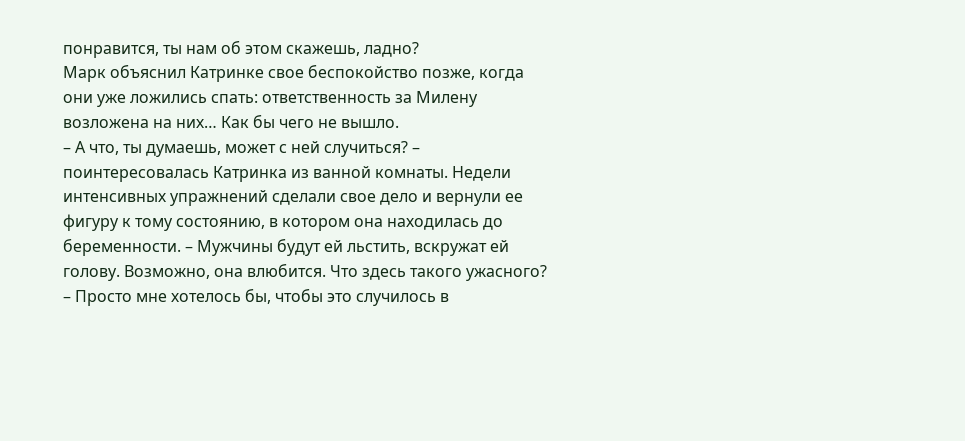понравится, ты нам об этом скажешь, ладно?
Марк объяснил Катринке свое беспокойство позже, когда они уже ложились спать: ответственность за Милену возложена на них… Как бы чего не вышло.
– А что, ты думаешь, может с ней случиться? – поинтересовалась Катринка из ванной комнаты. Недели интенсивных упражнений сделали свое дело и вернули ее фигуру к тому состоянию, в котором она находилась до беременности. – Мужчины будут ей льстить, вскружат ей голову. Возможно, она влюбится. Что здесь такого ужасного?
– Просто мне хотелось бы, чтобы это случилось в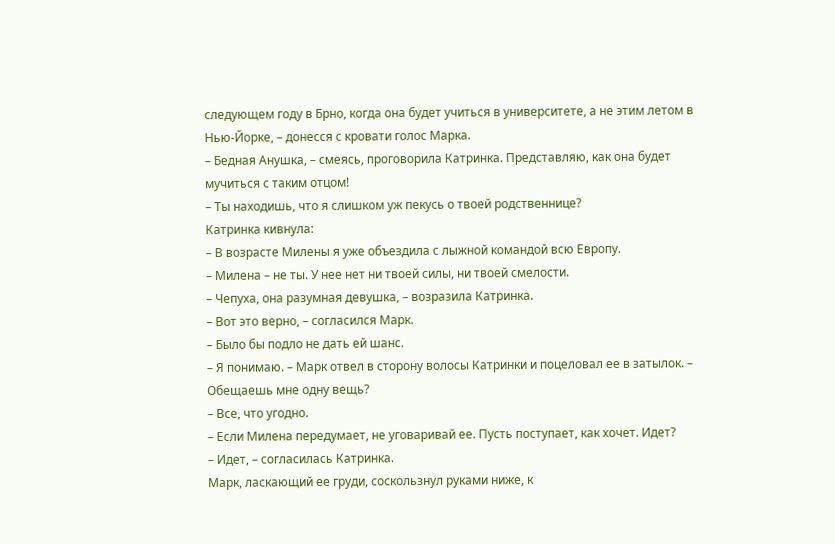следующем году в Брно, когда она будет учиться в университете, а не этим летом в Нью-Йорке, – донесся с кровати голос Марка.
– Бедная Анушка, – смеясь, проговорила Катринка. Представляю, как она будет мучиться с таким отцом!
– Ты находишь, что я слишком уж пекусь о твоей родственнице?
Катринка кивнула:
– В возрасте Милены я уже объездила с лыжной командой всю Европу.
– Милена – не ты. У нее нет ни твоей силы, ни твоей смелости.
– Чепуха, она разумная девушка, – возразила Катринка.
– Вот это верно, – согласился Марк.
– Было бы подло не дать ей шанс.
– Я понимаю. – Марк отвел в сторону волосы Катринки и поцеловал ее в затылок. – Обещаешь мне одну вещь?
– Все, что угодно.
– Если Милена передумает, не уговаривай ее. Пусть поступает, как хочет. Идет?
– Идет, – согласилась Катринка.
Марк, ласкающий ее груди, соскользнул руками ниже, к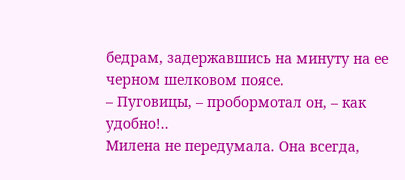бедрам, задержавшись на минуту на ее черном шелковом поясе.
– Пуговицы, – пробормотал он, – как удобно!..
Милена не передумала. Она всегда,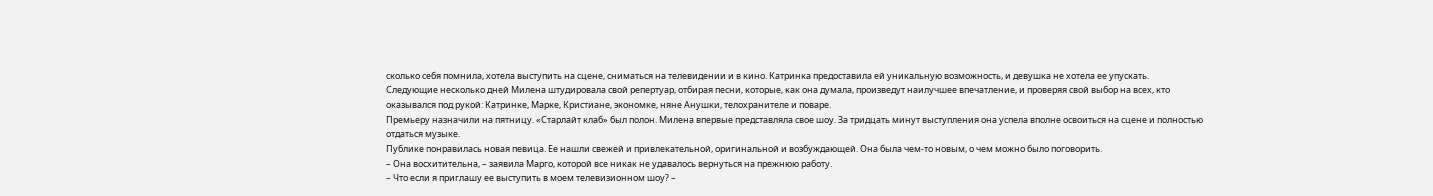сколько себя помнила, хотела выступить на сцене, сниматься на телевидении и в кино. Катринка предоставила ей уникальную возможность, и девушка не хотела ее упускать.
Следующие несколько дней Милена штудировала свой репертуар, отбирая песни, которые, как она думала, произведут наилучшее впечатление, и проверяя свой выбор на всех, кто оказывался под рукой: Катринке, Марке, Кристиане, экономке, няне Анушки, телохранителе и поваре.
Премьеру назначили на пятницу. «Старлайт клаб» был полон. Милена впервые представляла свое шоу. За тридцать минут выступления она успела вполне освоиться на сцене и полностью отдаться музыке.
Публике понравилась новая певица. Ее нашли свежей и привлекательной, оригинальной и возбуждающей. Она была чем-то новым, о чем можно было поговорить.
– Она восхитительна, – заявила Марго, которой все никак не удавалось вернуться на прежнюю работу.
– Что если я приглашу ее выступить в моем телевизионном шоу? –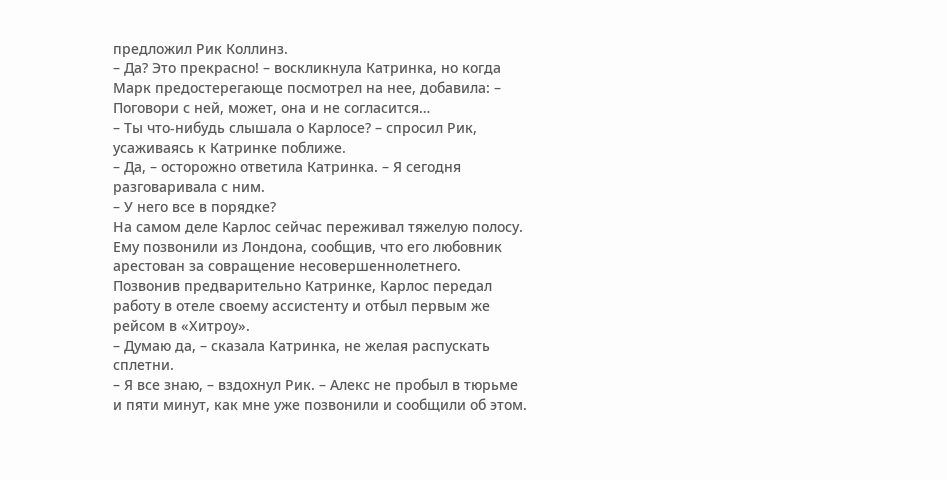предложил Рик Коллинз.
– Да? Это прекрасно! – воскликнула Катринка, но когда Марк предостерегающе посмотрел на нее, добавила: – Поговори с ней, может, она и не согласится…
– Ты что-нибудь слышала о Карлосе? – спросил Рик, усаживаясь к Катринке поближе.
– Да, – осторожно ответила Катринка. – Я сегодня разговаривала с ним.
– У него все в порядке?
На самом деле Карлос сейчас переживал тяжелую полосу. Ему позвонили из Лондона, сообщив, что его любовник арестован за совращение несовершеннолетнего. Позвонив предварительно Катринке, Карлос передал работу в отеле своему ассистенту и отбыл первым же рейсом в «Хитроу».
– Думаю да, – сказала Катринка, не желая распускать сплетни.
– Я все знаю, – вздохнул Рик. – Алекс не пробыл в тюрьме и пяти минут, как мне уже позвонили и сообщили об этом.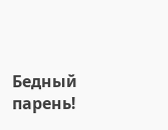Бедный парень!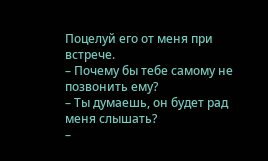Поцелуй его от меня при встрече.
– Почему бы тебе самому не позвонить ему?
– Ты думаешь, он будет рад меня слышать?
–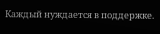Каждый нуждается в поддержке.